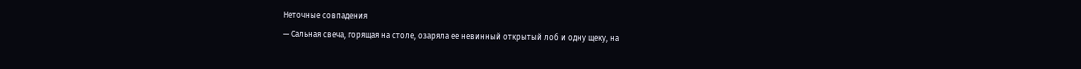Неточные совпадения
— Сальная свеча, горящая на столе, озаряла ее невинный открытый лоб и одну щеку, на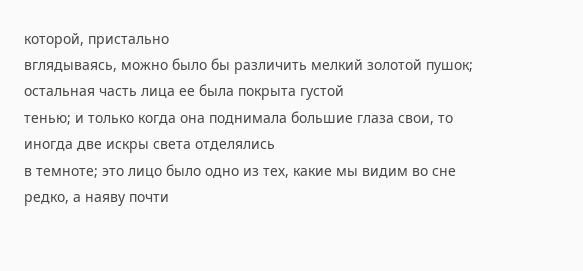которой, пристально
вглядываясь, можно было бы различить мелкий золотой пушок; остальная часть лица ее была покрыта густой
тенью; и только когда она поднимала большие глаза свои, то иногда две искры света отделялись
в темноте; это лицо было одно из тех, какие мы видим во сне редко, а наяву почти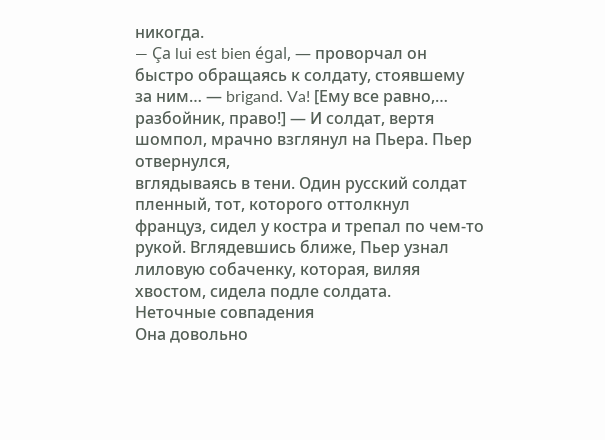никогда.
— Ça lui est bien égal, — проворчал он быстро обращаясь к солдату, стоявшему за ним… — brigand. Va! [Ему все равно,… разбойник, право!] — И солдат, вертя шомпол, мрачно взглянул на Пьера. Пьер отвернулся,
вглядываясь в тени. Один русский солдат пленный, тот, которого оттолкнул француз, сидел у костра и трепал по чем-то рукой. Вглядевшись ближе, Пьер узнал лиловую собаченку, которая, виляя хвостом, сидела подле солдата.
Неточные совпадения
Она довольно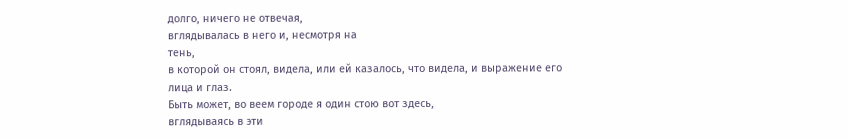долго, ничего не отвечая,
вглядывалась в него и, несмотря на
тень,
в которой он стоял, видела, или ей казалось, что видела, и выражение его лица и глаз.
Быть может, во веем городе я один стою вот здесь,
вглядываясь в эти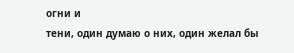огни и
тени, один думаю о них, один желал бы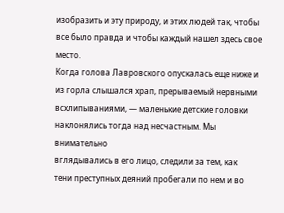изобразить и эту природу, и этих людей так, чтобы все было правда и чтобы каждый нашел здесь свое место.
Когда голова Лавровского опускалась еще ниже и из горла слышался храп, прерываемый нервными всхлипываниями, — маленькие детские головки наклонялись тогда над несчастным. Мы внимательно
вглядывались в его лицо, следили за тем, как
тени преступных деяний пробегали по нем и во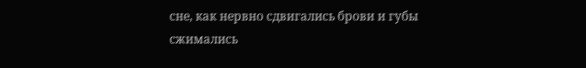сне, как нервно сдвигались брови и губы сжимались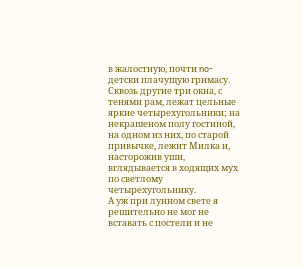в жалостную, почти no-детски плачущую гримасу.
Сквозь другие три окна, с
тенями рам, лежат цельные яркие четырехугольники; на некрашеном полу гостиной, на одном из них, по старой привычке, лежит Милка и, насторожив уши,
вглядывается в ходящих мух по светлому четырехугольнику.
А уж при лунном свете я решительно не мог не вставать с постели и не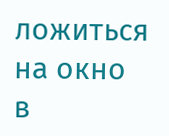ложиться на окно
в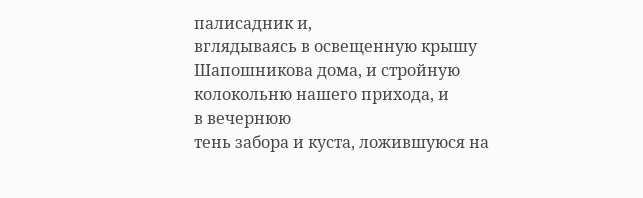палисадник и,
вглядываясь в освещенную крышу Шапошникова дома, и стройную колокольню нашего прихода, и
в вечернюю
тень забора и куста, ложившуюся на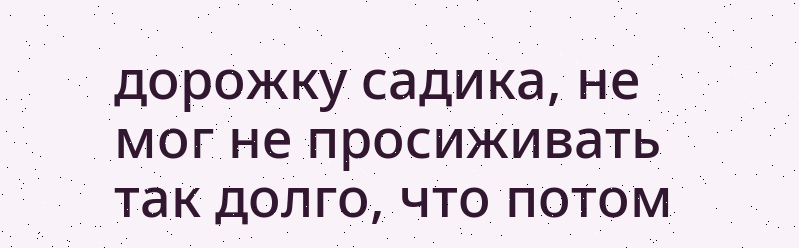дорожку садика, не мог не просиживать так долго, что потом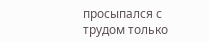просыпался с трудом только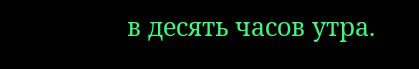в десять часов утра.